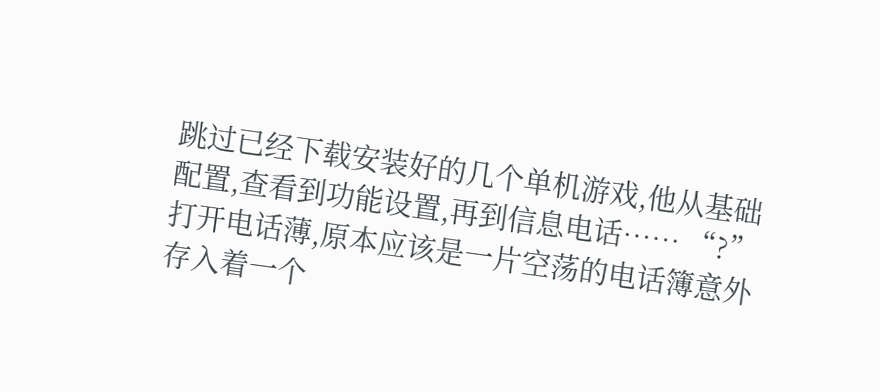跳过已经下载安装好的几个单机游戏,他从基础配置,查看到功能设置,再到信息电话…… “?” 打开电话薄,原本应该是一片空荡的电话簿意外存入着一个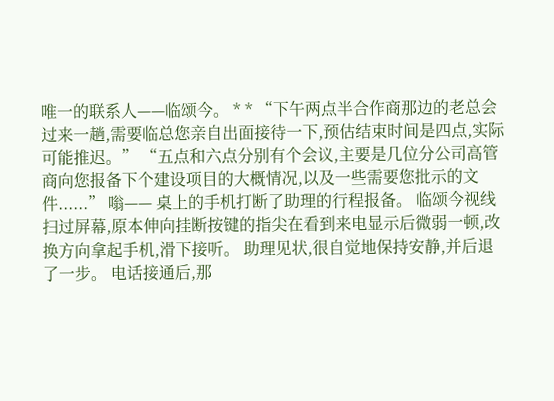唯一的联系人——临颂今。 * * “下午两点半合作商那边的老总会过来一趟,需要临总您亲自出面接待一下,预估结束时间是四点,实际可能推迟。” “五点和六点分别有个会议,主要是几位分公司高管商向您报备下个建设项目的大概情况,以及一些需要您批示的文件......” 嗡—— 桌上的手机打断了助理的行程报备。 临颂今视线扫过屏幕,原本伸向挂断按键的指尖在看到来电显示后微弱一顿,改换方向拿起手机,滑下接听。 助理见状,很自觉地保持安静,并后退了一步。 电话接通后,那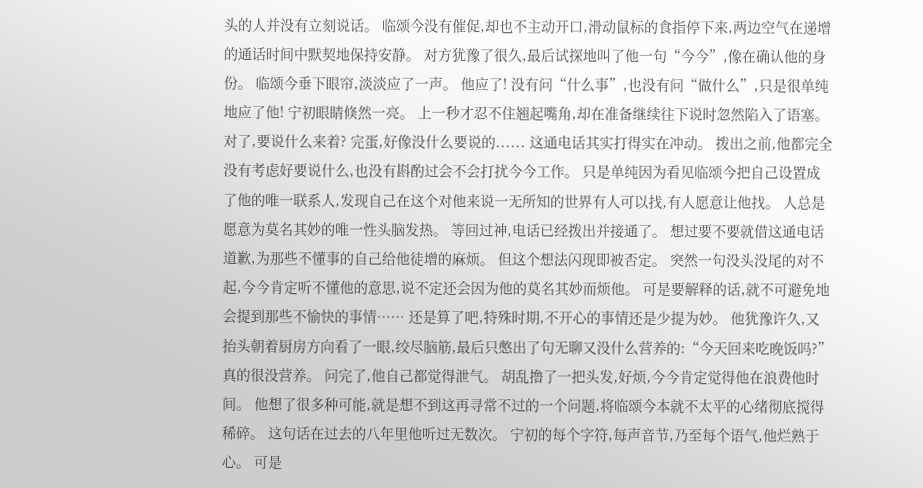头的人并没有立刻说话。 临颂今没有催促,却也不主动开口,滑动鼠标的食指停下来,两边空气在递增的通话时间中默契地保持安静。 对方犹豫了很久,最后试探地叫了他一句“今今”,像在确认他的身份。 临颂今垂下眼帘,淡淡应了一声。 他应了! 没有问“什么事”,也没有问“做什么”,只是很单纯地应了他! 宁初眼睛倏然一亮。 上一秒才忍不住翘起嘴角,却在准备继续往下说时忽然陷入了语塞。 对了,要说什么来着? 完蛋,好像没什么要说的...... 这通电话其实打得实在冲动。 拨出之前,他都完全没有考虑好要说什么,也没有斟酌过会不会打扰今今工作。 只是单纯因为看见临颂今把自己设置成了他的唯一联系人,发现自己在这个对他来说一无所知的世界有人可以找,有人愿意让他找。 人总是愿意为莫名其妙的唯一性头脑发热。 等回过神,电话已经拨出并接通了。 想过要不要就借这通电话道歉,为那些不懂事的自己给他徒增的麻烦。 但这个想法闪现即被否定。 突然一句没头没尾的对不起,今今肯定听不懂他的意思,说不定还会因为他的莫名其妙而烦他。 可是要解释的话,就不可避免地会提到那些不愉快的事情…… 还是算了吧,特殊时期,不开心的事情还是少提为妙。 他犹豫许久,又抬头朝着厨房方向看了一眼,绞尽脑筋,最后只憋出了句无聊又没什么营养的:“今天回来吃晚饭吗?” 真的很没营养。 问完了,他自己都觉得泄气。 胡乱撸了一把头发,好烦,今今肯定觉得他在浪费他时间。 他想了很多种可能,就是想不到这再寻常不过的一个问题,将临颂今本就不太平的心绪彻底搅得稀碎。 这句话在过去的八年里他听过无数次。 宁初的每个字符,每声音节,乃至每个语气,他烂熟于心。 可是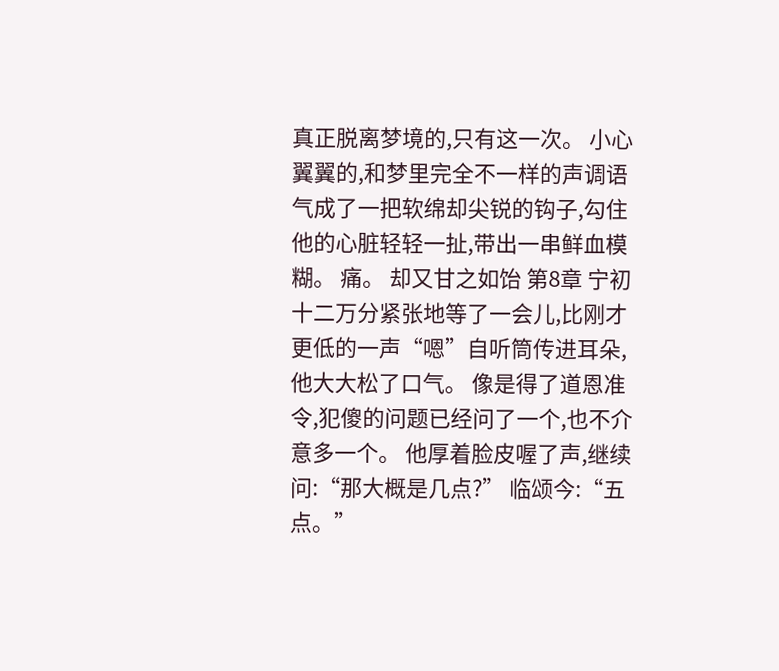真正脱离梦境的,只有这一次。 小心翼翼的,和梦里完全不一样的声调语气成了一把软绵却尖锐的钩子,勾住他的心脏轻轻一扯,带出一串鲜血模糊。 痛。 却又甘之如饴 第8章 宁初十二万分紧张地等了一会儿,比刚才更低的一声“嗯”自听筒传进耳朵,他大大松了口气。 像是得了道恩准令,犯傻的问题已经问了一个,也不介意多一个。 他厚着脸皮喔了声,继续问:“那大概是几点?” 临颂今:“五点。”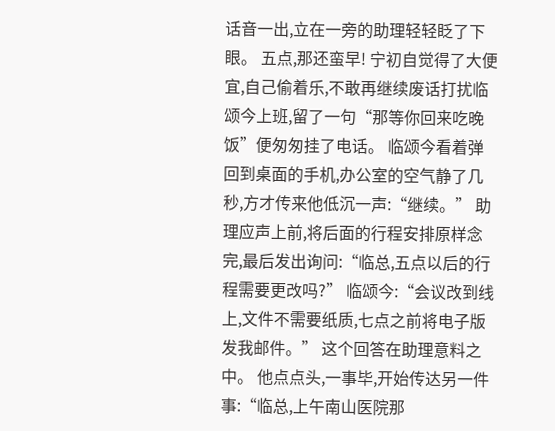话音一出,立在一旁的助理轻轻眨了下眼。 五点,那还蛮早! 宁初自觉得了大便宜,自己偷着乐,不敢再继续废话打扰临颂今上班,留了一句“那等你回来吃晚饭”便匆匆挂了电话。 临颂今看着弹回到桌面的手机,办公室的空气静了几秒,方才传来他低沉一声:“继续。” 助理应声上前,将后面的行程安排原样念完,最后发出询问:“临总,五点以后的行程需要更改吗?” 临颂今:“会议改到线上,文件不需要纸质,七点之前将电子版发我邮件。” 这个回答在助理意料之中。 他点点头,一事毕,开始传达另一件事:“临总,上午南山医院那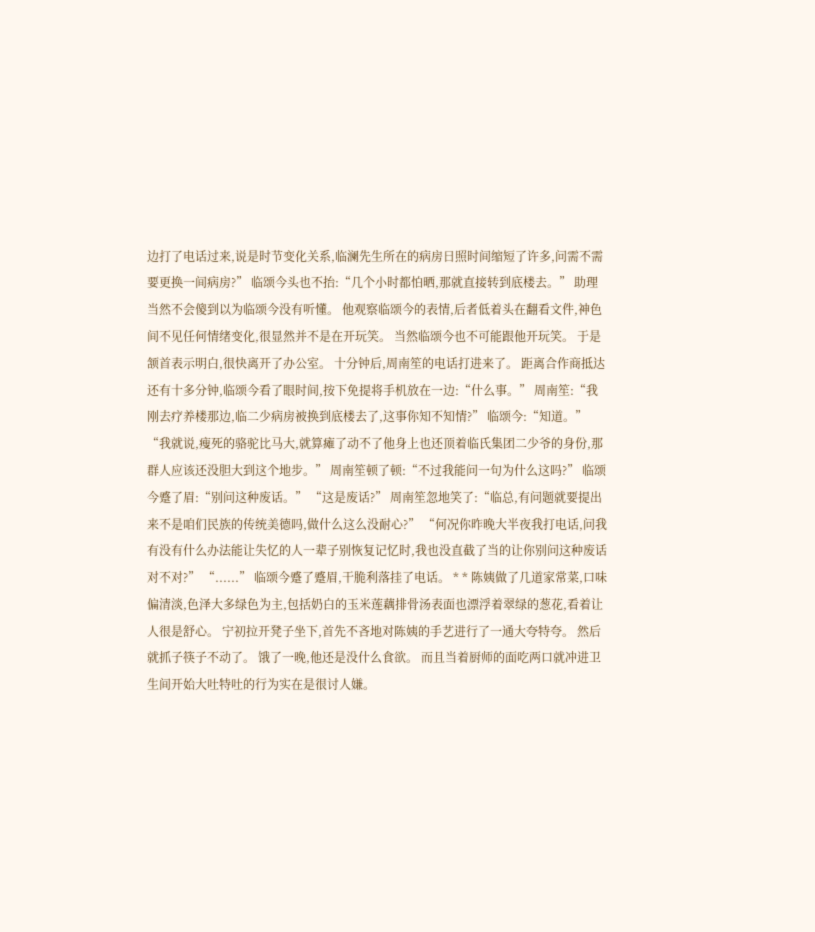边打了电话过来,说是时节变化关系,临澜先生所在的病房日照时间缩短了许多,问需不需要更换一间病房?” 临颂今头也不抬:“几个小时都怕晒,那就直接转到底楼去。” 助理当然不会傻到以为临颂今没有听懂。 他观察临颂今的表情,后者低着头在翻看文件,神色间不见任何情绪变化,很显然并不是在开玩笑。 当然临颂今也不可能跟他开玩笑。 于是颔首表示明白,很快离开了办公室。 十分钟后,周南笙的电话打进来了。 距离合作商抵达还有十多分钟,临颂今看了眼时间,按下免提将手机放在一边:“什么事。” 周南笙:“我刚去疗养楼那边,临二少病房被换到底楼去了,这事你知不知情?” 临颂今:“知道。” “我就说,瘦死的骆驼比马大,就算瘫了动不了他身上也还顶着临氏集团二少爷的身份,那群人应该还没胆大到这个地步。” 周南笙顿了顿:“不过我能问一句为什么这吗?” 临颂今蹙了眉:“别问这种废话。” “这是废话?” 周南笙忽地笑了:“临总,有问题就要提出来不是咱们民族的传统美德吗,做什么这么没耐心?” “何况你昨晚大半夜我打电话,问我有没有什么办法能让失忆的人一辈子别恢复记忆时,我也没直截了当的让你别问这种废话对不对?” “......” 临颂今蹙了蹙眉,干脆利落挂了电话。 * * 陈姨做了几道家常菜,口味偏清淡,色泽大多绿色为主,包括奶白的玉米莲藕排骨汤表面也漂浮着翠绿的葱花,看着让人很是舒心。 宁初拉开凳子坐下,首先不吝地对陈姨的手艺进行了一通大夸特夸。 然后就抓子筷子不动了。 饿了一晚,他还是没什么食欲。 而且当着厨师的面吃两口就冲进卫生间开始大吐特吐的行为实在是很讨人嫌。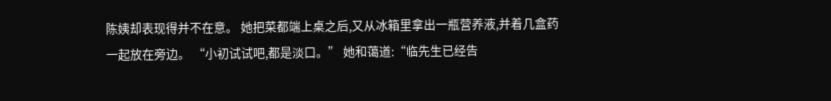陈姨却表现得并不在意。 她把菜都端上桌之后,又从冰箱里拿出一瓶营养液,并着几盒药一起放在旁边。 “小初试试吧,都是淡口。” 她和蔼道:“临先生已经告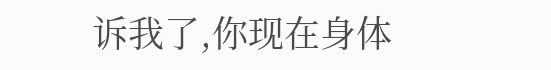诉我了,你现在身体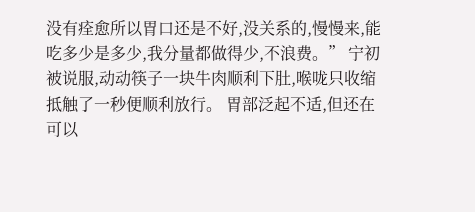没有痊愈所以胃口还是不好,没关系的,慢慢来,能吃多少是多少,我分量都做得少,不浪费。” 宁初被说服,动动筷子一块牛肉顺利下肚,喉咙只收缩抵触了一秒便顺利放行。 胃部泛起不适,但还在可以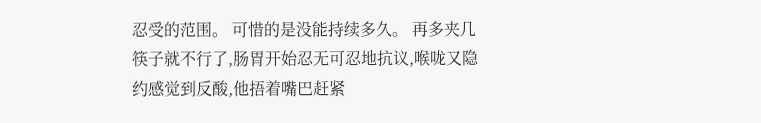忍受的范围。 可惜的是没能持续多久。 再多夹几筷子就不行了,肠胃开始忍无可忍地抗议,喉咙又隐约感觉到反酸,他捂着嘴巴赶紧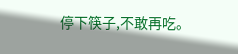停下筷子,不敢再吃。